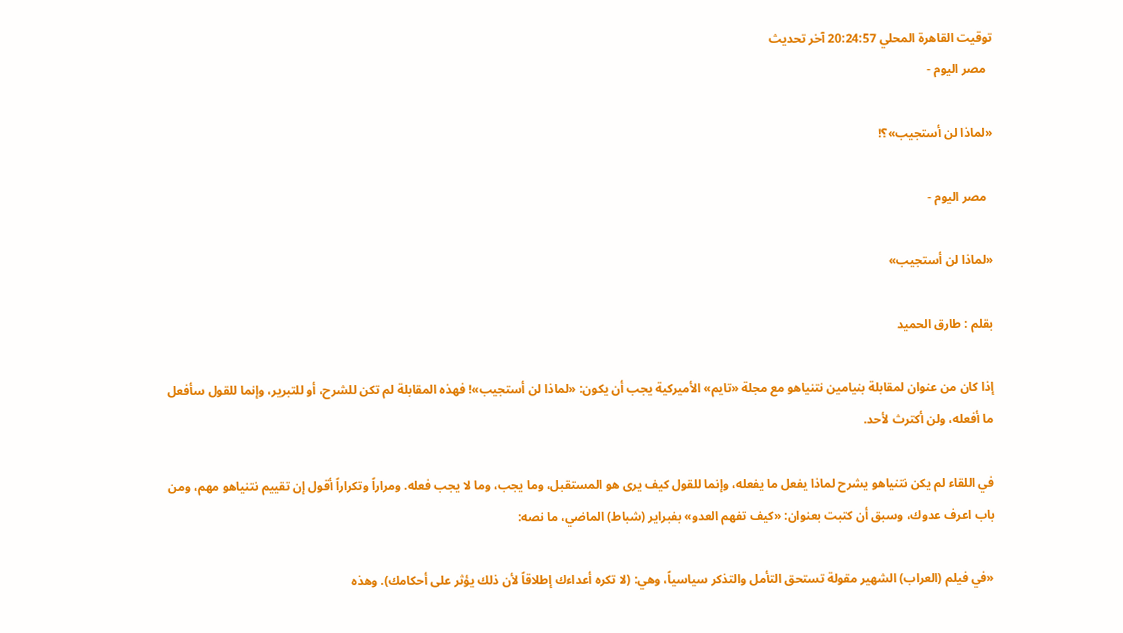توقيت القاهرة المحلي 20:24:57 آخر تحديث
  مصر اليوم -

«لماذا لن أستجيب»؟!

  مصر اليوم -

«لماذا لن أستجيب»

بقلم : طارق الحميد

إذا كان من عنوان لمقابلة بنيامين نتنياهو مع مجلة «تايم» الأميركية يجب أن يكون: «لماذا لن أستجيب»! فهذه المقابلة لم تكن للشرح، أو للتبرير، وإنما للقول سأفعل ما أفعله، ولن أكترث لأحد.

في اللقاء لم يكن نتنياهو يشرح لماذا يفعل ما يفعله، وإنما للقول كيف يرى هو المستقبل، وما يجب، وما لا يجب فعله. ومراراً وتكراراً أقول إن تقييم نتنياهو مهم، ومن باب اعرف عدوك، وسبق أن كتبت بعنوان: «كيف تفهم العدو» بفبراير (شباط) الماضي، ما نصه:

«في فيلم (العراب) الشهير مقولة تستحق التأمل والتذكر سياسياً، وهي: (لا تكره أعداءك إطلاقاً لأن ذلك يؤثر على أحكامك). وهذه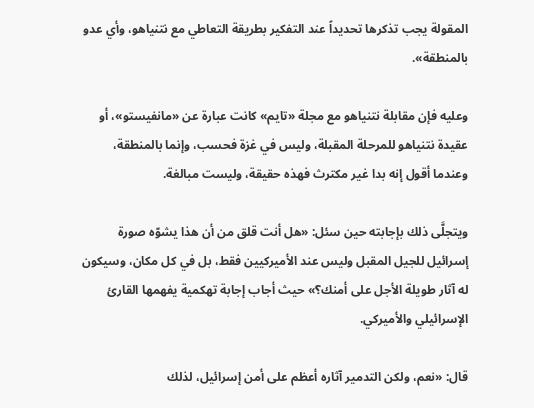المقولة يجب تذكرها تحديداً عند التفكير بطريقة التعاطي مع نتنياهو، وأي عدو بالمنطقة».

وعليه فإن مقابلة نتنياهو مع مجلة «تايم» كانت عبارة عن «مانفيستو»، أو عقيدة نتنياهو للمرحلة المقبلة، وليس في غزة فحسب، وإنما بالمنطقة، وعندما أقول إنه بدا غير مكترث فهذه حقيقة، وليست مبالغة.

ويتجلَّى ذلك بإجابته حين سئل: «هل أنت قلق من أن هذا يشوّه صورة إسرائيل للجيل المقبل وليس عند الأميركيين فقط، بل في كل مكان، وسيكون له آثار طويلة الأجل على أمنك؟» حيث أجاب إجابة تهكمية يفهمها القارئ الإسرائيلي والأميركي.

قال: «نعم، ولكن التدمير آثاره أعظم على أمن إسرائيل، لذلك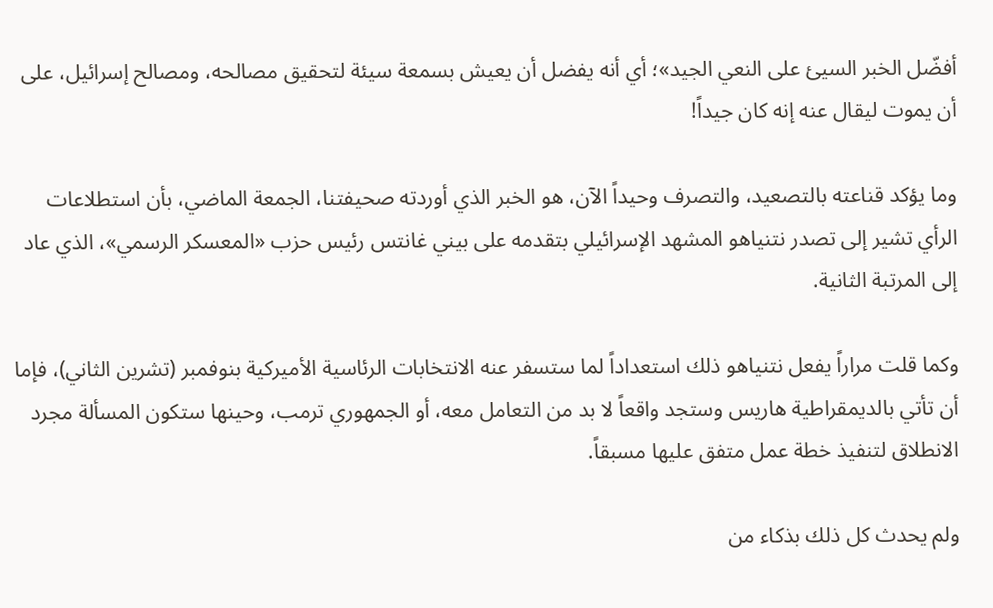أفضّل الخبر السيئ على النعي الجيد»؛ أي أنه يفضل أن يعيش بسمعة سيئة لتحقيق مصالحه، ومصالح إسرائيل، على أن يموت ليقال عنه إنه كان جيداً!

وما يؤكد قناعته بالتصعيد، والتصرف وحيداً الآن، هو الخبر الذي أوردته صحيفتنا، الجمعة الماضي، بأن استطلاعات الرأي تشير إلى تصدر نتنياهو المشهد الإسرائيلي بتقدمه على بيني غانتس رئيس حزب «المعسكر الرسمي»، الذي عاد إلى المرتبة الثانية.

وكما قلت مراراً يفعل نتنياهو ذلك استعداداً لما ستسفر عنه الانتخابات الرئاسية الأميركية بنوفمبر (تشرين الثاني)، فإما أن تأتي بالديمقراطية هاريس وستجد واقعاً لا بد من التعامل معه، أو الجمهوري ترمب، وحينها ستكون المسألة مجرد الانطلاق لتنفيذ خطة عمل متفق عليها مسبقاً.

ولم يحدث كل ذلك بذكاء من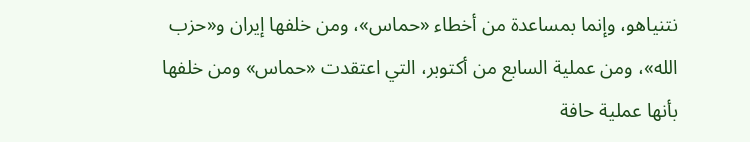نتنياهو، وإنما بمساعدة من أخطاء «حماس»، ومن خلفها إيران و«حزب الله»، ومن عملية السابع من أكتوبر، التي اعتقدت «حماس» ومن خلفها بأنها عملية حافة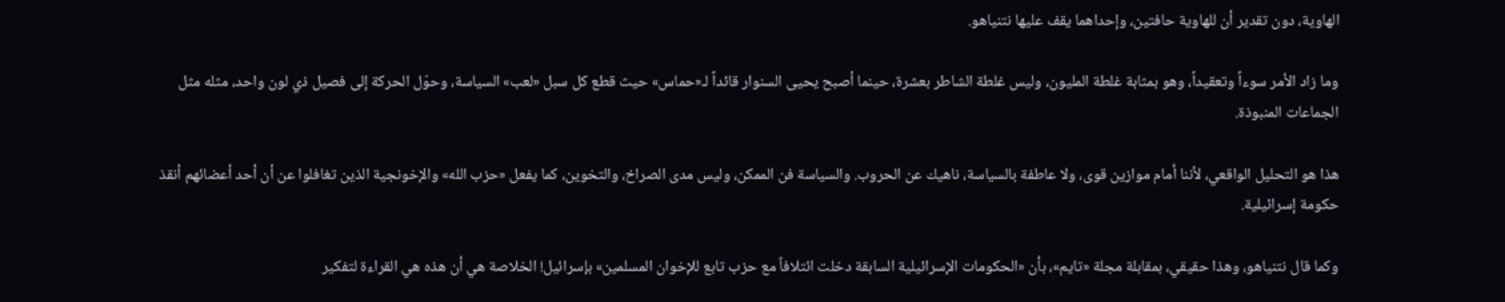الهاوية، دون تقدير أن للهاوية حافتين، وإحداهما يقف عليها نتنياهو.

وما زاد الأمر سوءاً وتعقيداً، وهو بمثابة غلطة المليون، وليس غلطة الشاطر بعشرة، حينما أصبح يحيى السنوار قائداً لـ«حماس» حيث قطع كل سبل «لعب» السياسة، وحوّل الحركة إلى فصيل ذي لون واحد، مثله مثل الجماعات المنبوذة.

هذا هو التحليل الواقعي، لأننا أمام موازين قوى، ولا عاطفة بالسياسة، ناهيك عن الحروب. والسياسة فن الممكن، وليس مدى الصراخ، والتخوين، كما يفعل «حزب الله» والإخونجية الذين تغافلوا عن أن أحد أعضائهم أنقذ حكومة إسرائيلية.

وكما قال نتنياهو، وهذا حقيقي، بمقابلة مجلة «تايم»، بأن «الحكومات الإسرائيلية السابقة دخلت ائتلافاً مع حزب تابع للإخوان المسلمين» بإسرائيل! الخلاصة هي أن هذه هي القراءة لتفكير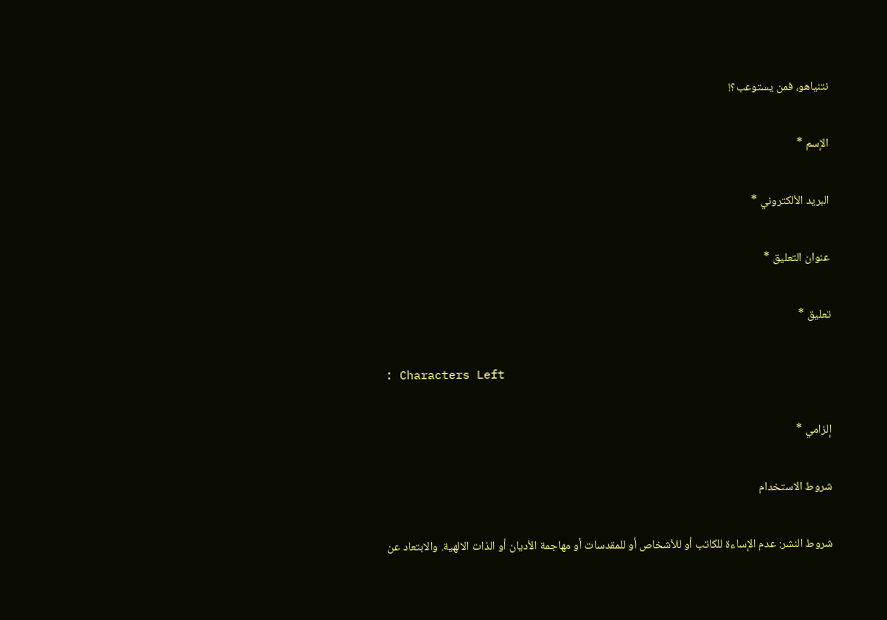نتنياهو، فمن يستوعب؟!

الإسم *

البريد الألكتروني *

عنوان التعليق *

تعليق *

: Characters Left

إلزامي *

شروط الاستخدام

شروط النشر: عدم الإساءة للكاتب أو للأشخاص أو للمقدسات أو مهاجمة الأديان أو الذات الالهية. والابتعاد عن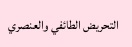التحريض الطائفي والعنصري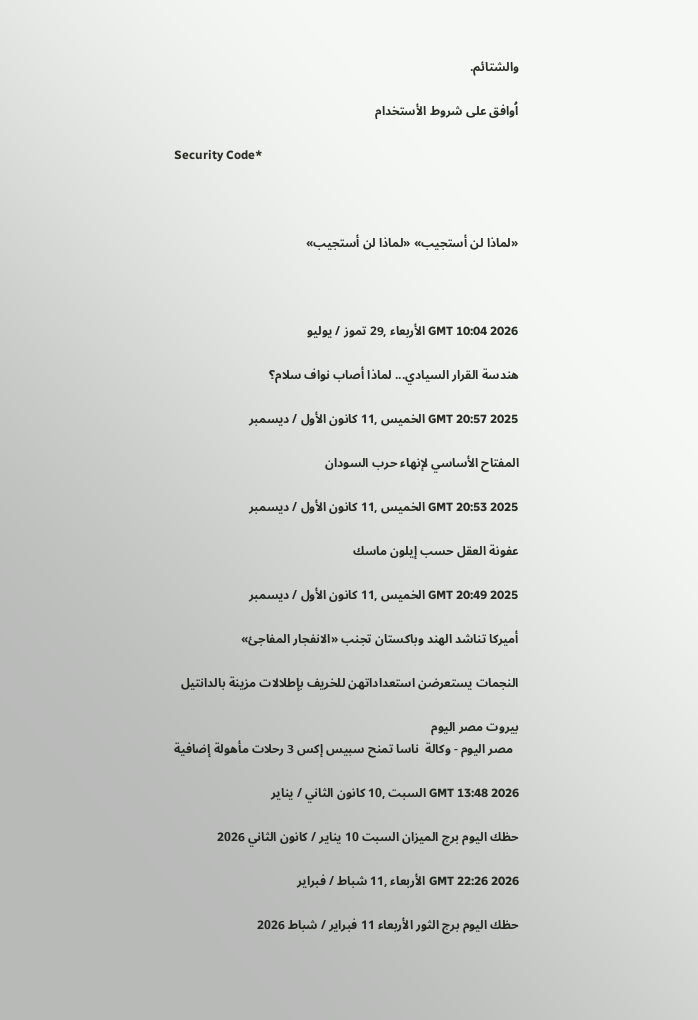والشتائم.

اُوافق على شروط الأستخدام

Security Code*



«لماذا لن أستجيب» «لماذا لن أستجيب»



GMT 10:04 2026 الأربعاء ,29 تموز / يوليو

هندسة القرار السيادي... لماذا أصاب نواف سلام؟

GMT 20:57 2025 الخميس ,11 كانون الأول / ديسمبر

المفتاح الأساسي لإنهاء حرب السودان

GMT 20:53 2025 الخميس ,11 كانون الأول / ديسمبر

عفونة العقل حسب إيلون ماسك

GMT 20:49 2025 الخميس ,11 كانون الأول / ديسمبر

أميركا تناشد الهند وباكستان تجنب «الانفجار المفاجئ»

النجمات يستعرضن استعداداتهن للخريف بإطلالات مزينة بالدانتيل

بيروت مصر اليوم
  مصر اليوم - وكالة  ناسا تمنح سبيس إكس 3 رحلات مأهولة إضافية

GMT 13:48 2026 السبت ,10 كانون الثاني / يناير

حظك اليوم برج الميزان السبت 10 يناير / كانون الثاني 2026

GMT 22:26 2026 الأربعاء ,11 شباط / فبراير

حظك اليوم برج الثور الأربعاء 11 فبراير / شباط 2026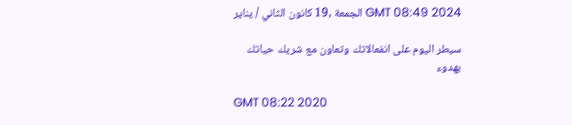GMT 08:49 2024 الجمعة ,19 كانون الثاني / يناير

سيطر اليوم على انفعالاتك وتعاون مع شريك حياتك بهدوء

GMT 08:22 2020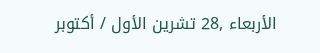الأربعاء ,28 تشرين الأول / أكتوبر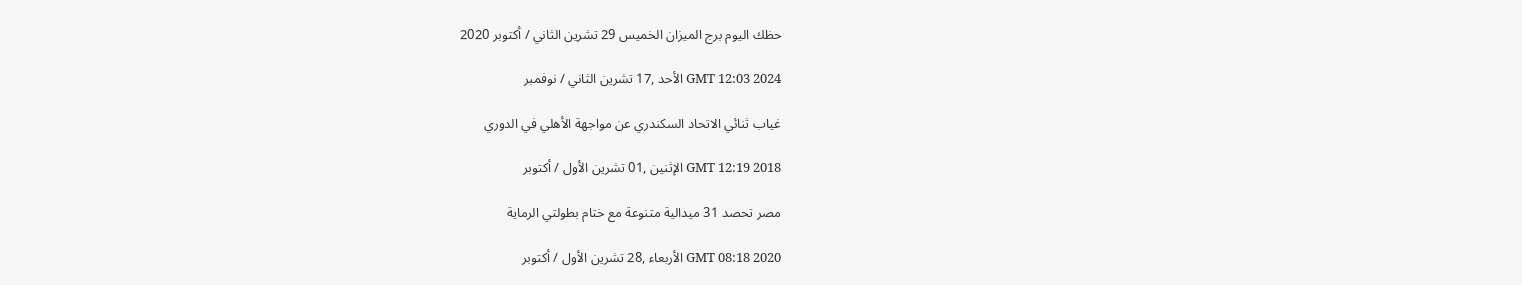حظك اليوم برج الميزان الخميس 29 تشرين الثاني / أكتوبر 2020

GMT 12:03 2024 الأحد ,17 تشرين الثاني / نوفمبر

غياب ثنائي الاتحاد السكندري عن مواجهة الأهلي في الدوري

GMT 12:19 2018 الإثنين ,01 تشرين الأول / أكتوبر

مصر تحصد 31 ميدالية متنوعة مع ختام بطولتي الرماية

GMT 08:18 2020 الأربعاء ,28 تشرين الأول / أكتوبر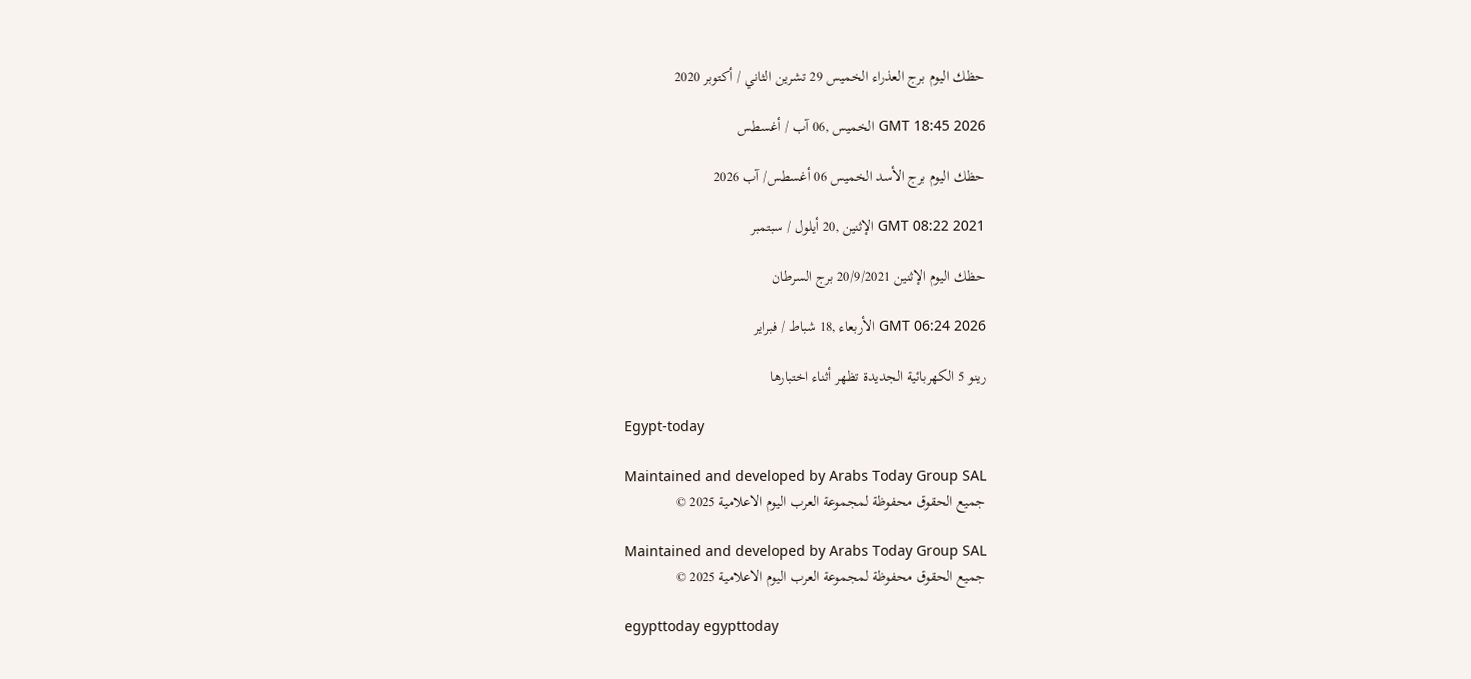حظك اليوم برج العذراء الخميس 29 تشرين الثاني / أكتوبر 2020

GMT 18:45 2026 الخميس ,06 آب / أغسطس

حظك اليوم برج الأسد الخميس 06 أغسطس/ آب 2026

GMT 08:22 2021 الإثنين ,20 أيلول / سبتمبر

حظك اليوم الإثنين 20/9/2021 برج السرطان

GMT 06:24 2026 الأربعاء ,18 شباط / فبراير

رينو 5 الكهربائية الجديدة تظهر أثناء اختبارها

Egypt-today

Maintained and developed by Arabs Today Group SAL
جميع الحقوق محفوظة لمجموعة العرب اليوم الاعلامية 2025 ©

Maintained and developed by Arabs Today Group SAL
جميع الحقوق محفوظة لمجموعة العرب اليوم الاعلامية 2025 ©

egypttoday egypttoday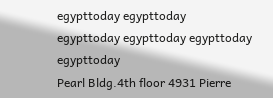egypttoday egypttoday
egypttoday egypttoday egypttoday
egypttoday
Pearl Bldg.4th floor 4931 Pierre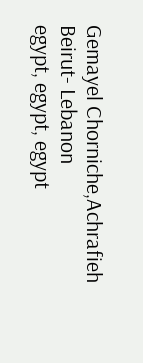Gemayel Chorniche,Achrafieh Beirut- Lebanon
egypt, egypt, egypt